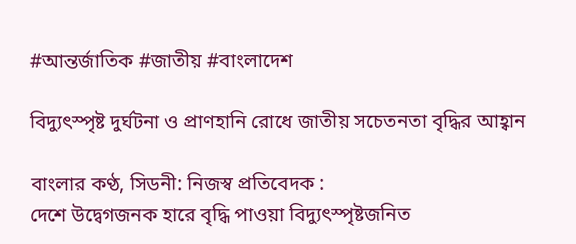#আন্তর্জাতিক #জাতীয় #বাংলাদেশ

বিদ্যুৎস্পৃষ্ট দুর্ঘটনা ও প্রাণহানি রোধে জাতীয় সচেতনতা বৃদ্ধির আহ্বান

বাংলার কণ্ঠ, সিডনী: নিজস্ব প্রতিবেদক :
দেশে উদ্বেগজনক হারে বৃদ্ধি পাওয়া বিদ্যুৎস্পৃষ্টজনিত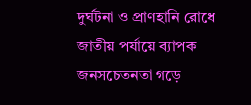দুর্ঘটনা ও প্রাণহানি রোধে জাতীয় পর্যায়ে ব্যাপক জনসচেতনতা গড়ে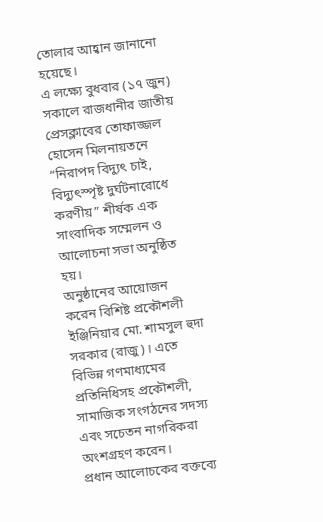তোলার আহ্বান জানানো হয়েছে।
এ লক্ষ্যে বুধবার (১৭ জুন) সকালে রাজধানীর জাতীয় প্রেসক্লাবের তোফাজ্জল হোসেন মিলনায়তনে “নিরাপদ বিদ্যুৎ চাই, বিদ্যুৎস্পৃষ্ট দুর্ঘটনারোধে করণীয়” শীর্ষক এক সাংবাদিক সম্মেলন ও আলোচনা সভা অনুষ্ঠিত হয়।
অনুষ্ঠানের আয়োজন করেন বিশিষ্ট প্রকৌশলী ইঞ্জিনিয়ার মো. শামসুল হুদা সরকার (রাজু)। এতে বিভিন্ন গণমাধ্যমের প্রতিনিধিসহ প্রকৌশলী, সামাজিক সংগঠনের সদস্য এবং সচেতন নাগরিকরা অংশগ্রহণ করেন।
প্রধান আলোচকের বক্তব্যে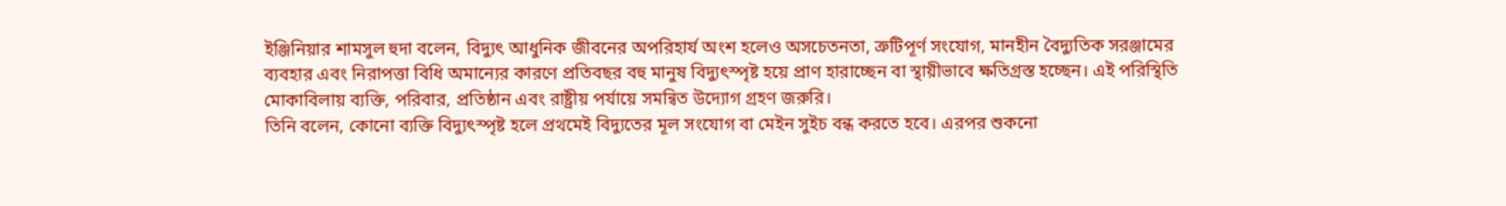ইঞ্জিনিয়ার শামসুল হুদা বলেন, বিদ্যুৎ আধুনিক জীবনের অপরিহার্য অংশ হলেও অসচেতনতা, ত্রুটিপূর্ণ সংযোগ, মানহীন বৈদ্যুতিক সরঞ্জামের ব্যবহার এবং নিরাপত্তা বিধি অমান্যের কারণে প্রতিবছর বহু মানুষ বিদ্যুৎস্পৃষ্ট হয়ে প্রাণ হারাচ্ছেন বা স্থায়ীভাবে ক্ষতিগ্রস্ত হচ্ছেন। এই পরিস্থিতি মোকাবিলায় ব্যক্তি, পরিবার, প্রতিষ্ঠান এবং রাষ্ট্রীয় পর্যায়ে সমন্বিত উদ্যোগ গ্রহণ জরুরি।
তিনি বলেন, কোনো ব্যক্তি বিদ্যুৎস্পৃষ্ট হলে প্রথমেই বিদ্যুতের মূল সংযোগ বা মেইন সুইচ বন্ধ করতে হবে। এরপর শুকনো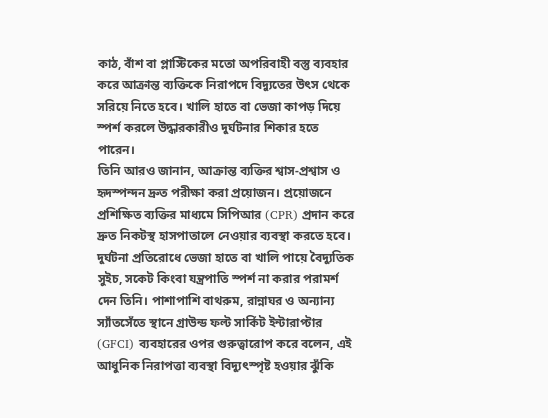কাঠ, বাঁশ বা প্লাস্টিকের মতো অপরিবাহী বস্তু ব্যবহার করে আক্রান্ত ব্যক্তিকে নিরাপদে বিদ্যুতের উৎস থেকে সরিয়ে নিতে হবে। খালি হাতে বা ভেজা কাপড় দিয়ে স্পর্শ করলে উদ্ধারকারীও দুর্ঘটনার শিকার হতে পারেন।
তিনি আরও জানান, আক্রান্ত ব্যক্তির শ্বাস-প্রশ্বাস ও হৃদস্পন্দন দ্রুত পরীক্ষা করা প্রয়োজন। প্রয়োজনে প্রশিক্ষিত ব্যক্তির মাধ্যমে সিপিআর (CPR) প্রদান করে দ্রুত নিকটস্থ হাসপাতালে নেওয়ার ব্যবস্থা করতে হবে।
দুর্ঘটনা প্রতিরোধে ভেজা হাতে বা খালি পায়ে বৈদ্যুতিক সুইচ, সকেট কিংবা যন্ত্রপাতি স্পর্শ না করার পরামর্শ দেন তিনি। পাশাপাশি বাথরুম, রান্নাঘর ও অন্যান্য স্যাঁতসেঁতে স্থানে গ্রাউন্ড ফল্ট সার্কিট ইন্টারাপ্টার (GFCI) ব্যবহারের ওপর গুরুত্বারোপ করে বলেন, এই আধুনিক নিরাপত্তা ব্যবস্থা বিদ্যুৎস্পৃষ্ট হওয়ার ঝুঁকি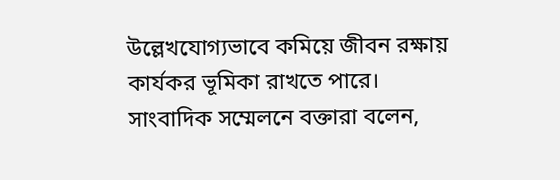উল্লেখযোগ্যভাবে কমিয়ে জীবন রক্ষায় কার্যকর ভূমিকা রাখতে পারে।
সাংবাদিক সম্মেলনে বক্তারা বলেন,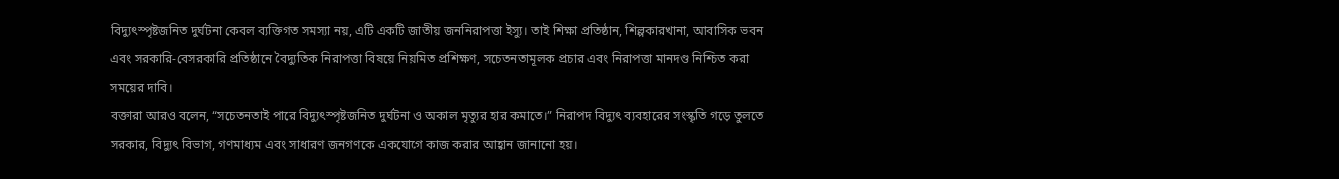বিদ্যুৎস্পৃষ্টজনিত দুর্ঘটনা কেবল ব্যক্তিগত সমস্যা নয়, এটি একটি জাতীয় জননিরাপত্তা ইস্যু। তাই শিক্ষা প্রতিষ্ঠান, শিল্পকারখানা, আবাসিক ভবন এবং সরকারি-বেসরকারি প্রতিষ্ঠানে বৈদ্যুতিক নিরাপত্তা বিষয়ে নিয়মিত প্রশিক্ষণ, সচেতনতামূলক প্রচার এবং নিরাপত্তা মানদণ্ড নিশ্চিত করা সময়ের দাবি।
বক্তারা আরও বলেন, “সচেতনতাই পারে বিদ্যুৎস্পৃষ্টজনিত দুর্ঘটনা ও অকাল মৃত্যুর হার কমাতে।” নিরাপদ বিদ্যুৎ ব্যবহারের সংস্কৃতি গড়ে তুলতে সরকার, বিদ্যুৎ বিভাগ, গণমাধ্যম এবং সাধারণ জনগণকে একযোগে কাজ করার আহ্বান জানানো হয়।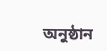অনুষ্ঠান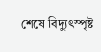শেষে বিদ্যুৎস্পৃষ্ট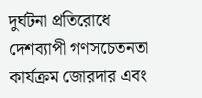দুর্ঘটনা প্রতিরোধে দেশব্যাপী গণসচেতনতা কার্যক্রম জোরদার এবং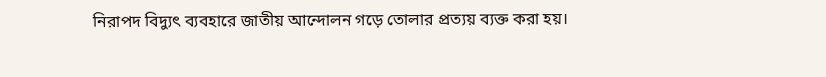নিরাপদ বিদ্যুৎ ব্যবহারে জাতীয় আন্দোলন গড়ে তোলার প্রত্যয় ব্যক্ত করা হয়।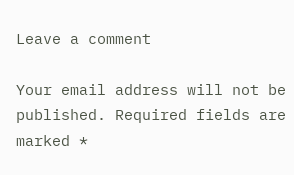Leave a comment

Your email address will not be published. Required fields are marked *